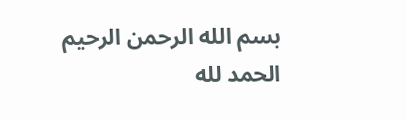بسم الله الرحمن الرحيم
الحمد لله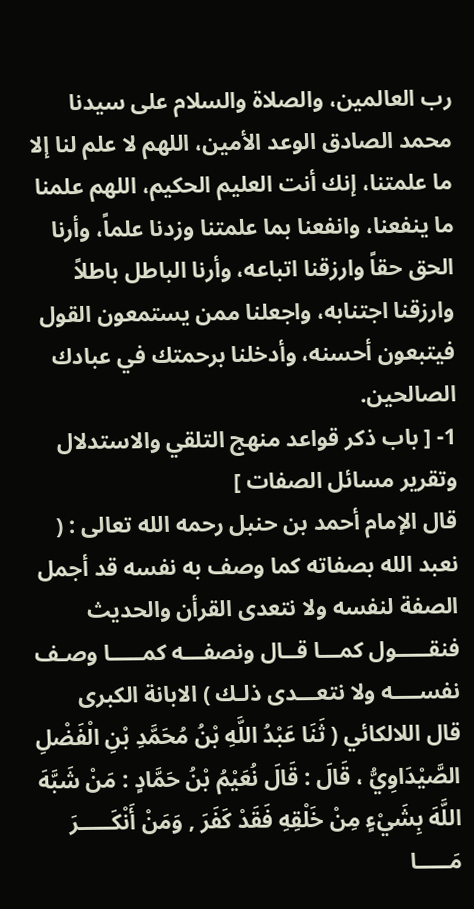رب العالمين، والصلاة والسلام على سيدنا محمد الصادق الوعد الأمين، اللهم لا علم لنا إلا ما علمتنا، إنك أنت العليم الحكيم، اللهم علمنا ما ينفعنا، وانفعنا بما علمتنا وزدنا علماً، وأرنا الحق حقاً وارزقنا اتباعه، وأرنا الباطل باطلاً وارزقنا اجتنابه، واجعلنا ممن يستمعون القول فيتبعون أحسنه، وأدخلنا برحمتك في عبادك الصالحين.
1- [ باب ذكر قواعد منهج التلقي والاستدلال وتقرير مسائل الصفات ]
قال الإمام أحمد بن حنبل رحمه الله تعالى : ( نعبد الله بصفاته كما وصف به نفسه قد أجمل الصفة لنفسه ولا نتعدى القرأن والحديث فنقـــــول كمـــا قــال ونصفـــه كمـــــا وصـف نفســــه ولا نتعـــدى ذلـك ) الابانة الكبرى
قال اللالكائي ( ثَنَا عَبْدُ اللَّهِ بْنُ مُحَمَّدِ بْنِ الْفَضْلِ الصَّيْدَاوِيُّ ، قَالَ : قَالَ نُعَيْمُ بْنُ حَمَّادٍ : مَنْ شَبَّهَ اللَّهَ بِشَيْءٍ مِنْ خَلْقِهِ فَقَدْ كَفَرَ , وَمَنْ أَنْكَـــــرَ مَـــــا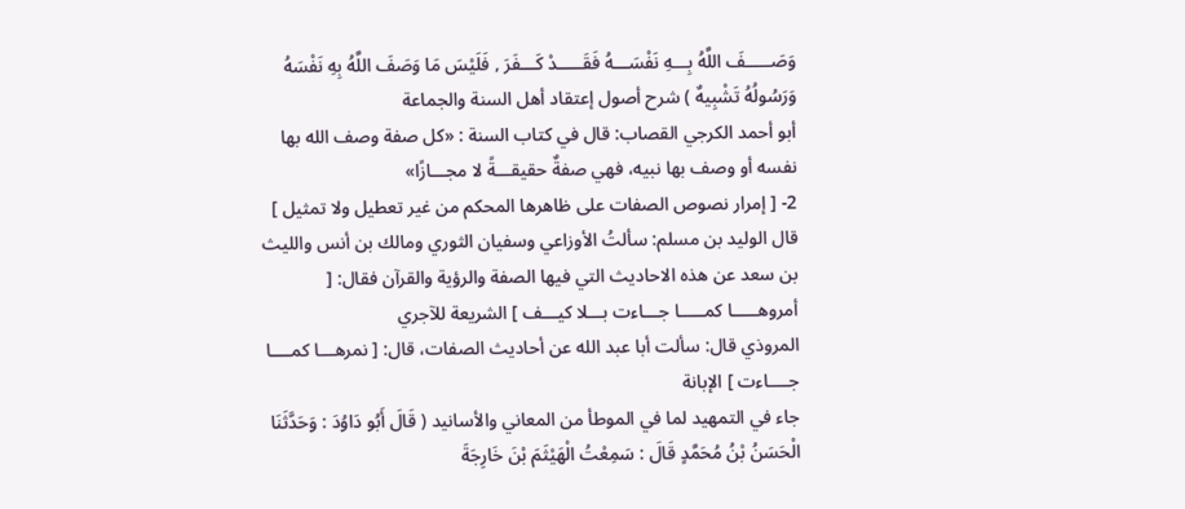وَصَـــــفَ اللَّهُ بِـــهِ نَفْسَـــهُ فَقَـــــدْ كَـــفَرَ , فَلَيْسَ مَا وَصَفَ اللَّهُ بِهِ نَفْسَهُ وَرَسُولُهُ تَشْبِيهٌ ) شرح أصول إعتقاد أهل السنة والجماعة
أبو أحمد الكرجي القصاب: قال في كتاب السنة : «كل صفة وصف الله بها نفسه أو وصف بها نبيه، فهي صفةٌ حقيقـــةً لا مجـــازًا»
2- [ إمرار نصوص الصفات على ظاهرها المحكم من غير تعطيل ولا تمثيل ]
قال الوليد بن مسلم: سألتُ الأوزاعي وسفيان الثوري ومالك بن أنس والليث بن سعد عن هذه الاحاديث التي فيها الصفة والرؤية والقرآن فقال: [ أمروهـــــا كمـــــا جـــاءت بـــلا كيـــف ] الشريعة للآجري
المروذي قال: سألت أبا عبد الله عن أحاديث الصفات، قال: [ نمرهـــا كمــــا جــــاءت ] الإبانة
جاء في التمهيد لما في الموطأ من المعاني والأسانيد ( قَالَ أَبُو دَاوُدَ : وَحَدَّثَنَا الْحَسَنُ بْنُ مُحَمَّدٍ قَالَ : سَمِعْتُ الْهَيْثَمَ بْنَ خَارِجَةَ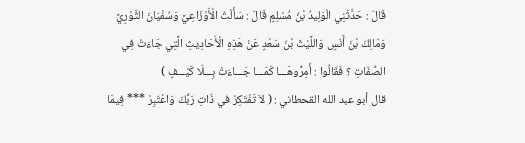قَالَ : حَدَّثَنِي الْوَلِيدُ بْنُ مُسْلِمٍ قَالَ : سَأَلْتُ الْأَوْزَاعِيَّ وَسُفْيَانَ الثَّوْرِيَّ وَمَالِكَ بْنَ أَنَسٍ وَاللَّيْثَ بْنَ سَعْدٍ عَنْ هَذِهِ الْأَحَادِيثِ الَّتِي جَاءَتْ فِي الصِّفَاتِ ؟ فَقَالُوا : أَمِرُّوهَـــا كَمَـــا جَـــاءَتْ بِـــلَا كَيْـــفٍ )
قال أبو عبد الله القحطاني : ( لاَ تَفْتَكِرْ في ذَاتِ رَبِّكَ وَاعْتَبِرْ *** فِيمَا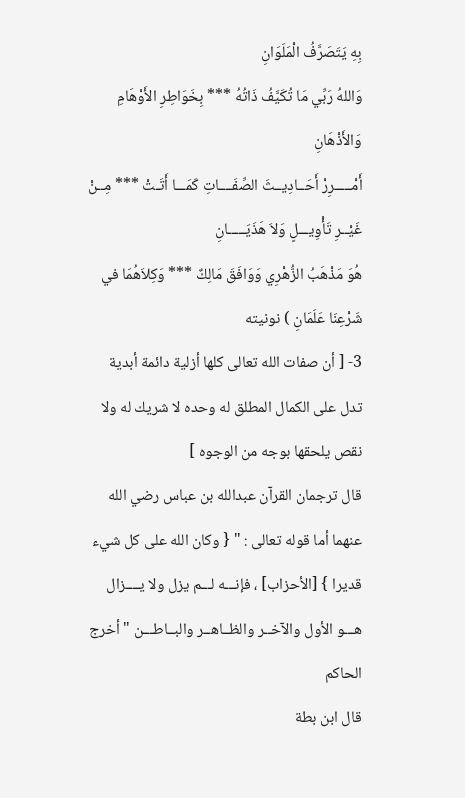بِهِ يَتَصَرَّفُ الْمَلَوَانِ
وَاللهُ رَبِّي مَا تُكَيَّفُ ذَاتُهُ *** بِخَوَاطِرِ الأَوْهَامِ وَالأَذْهَانِ
أَمْـــــرِرْ أَحَــادِيــثَ الصِّفَــــاتِ كَمَـــا أَتَـتْ *** مِــنْ غَيْــرِ تَأْوِيـــلٍ وَلاَ هَذَيَـــــانِ
هُوَ مَذْهَبُ الزُّهْرِي وَوَافَقَ مَالِكٌ *** وَكِلاَهُمَا في شَرْعِنَا عَلَمَانِ ) نونيته
3- [ أن صفات الله تعالى كلها أزلية دائمة أبدية تدل على الكمال المطلق له وحده لا شريك له ولا نقص يلحقها بوجه من الوجوه ]
قال ترجمان القرآن عبدالله بن عباس رضي الله عنهما أما قوله تعالى : " { وكان الله على كل شيء قديرا } [الأحزاب] ، فإنـــه لـــم يزل ولا يــــزال هـــو الأول والآخــر والظــاهــر والبــاطـــن " أخرج الحاكم
قال ابن بطة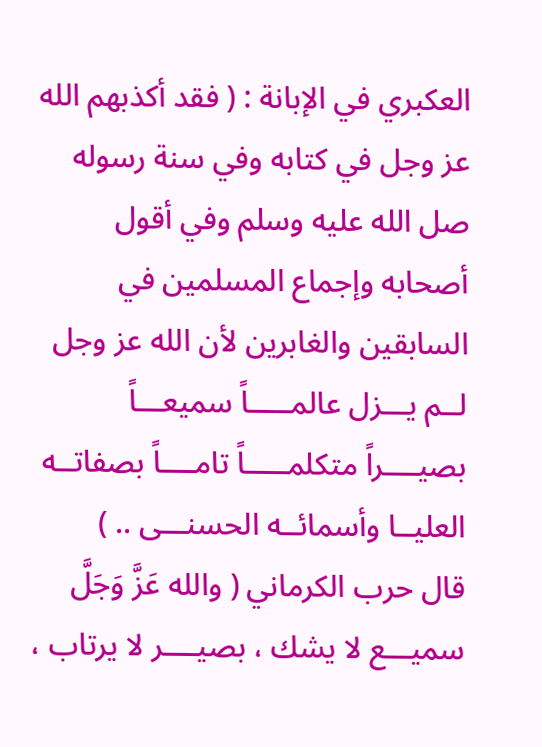العكبري في الإبانة : ( فقد أكذبهم الله عز وجل في كتابه وفي سنة رسوله صل الله عليه وسلم وفي أقول أصحابه وإجماع المسلمين في السابقين والغابرين لأن الله عز وجل لــم يـــزل عالمـــــاً سميعـــاً بصيــــراً متكلمـــــاً تامــــاً بصفاتــه العليــا وأسمائــه الحسنـــى .. )
قال حرب الكرماني ( والله عَزَّ وَجَلَّ سميـــع لا يشك ، بصيــــر لا يرتاب ،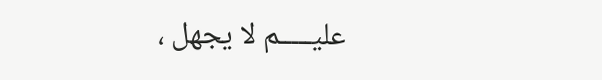عليـــــم لا يجهل ،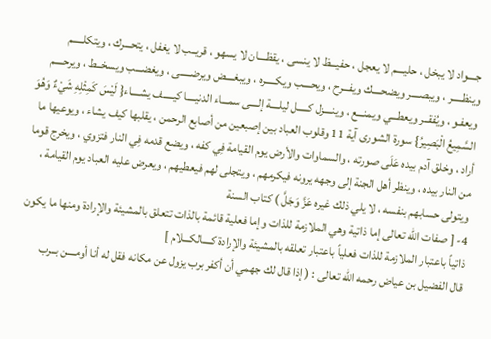جــــواد لا يبخل ، حليــــم لا يعجل ، حفيـــظ لا ينسى ، يقظــــان لا يسهو ، قريــب لا يغفل ، يتحـــرك ، ويتكلـــــم وينظـــــر ، ويبصــــر ويضحــــك ويفـــرح ، ويحــــب ويكـــــره ، ويبغــــض ويرضـــــى ، ويغضـــب ويسخــط ، ويرحــــم ويعفـو ، ويُفقــر ويعطـــي ويمنـــع ، وينــــزل كـــــل ليلــــة إلــــى سمـــاء الدنيــــا كيـــــف يشــــاء{ لَيْسَ كَمِثْلِهِ شَيْءٌ وَهُوَ السَّمِيعُ الْبَصِيرُ} سورة الشورى آية 11 وقلوب العباد بين إصبعين من أصابع الرحمن ، يقلبها كيف يشاء ، ويوعيها ما أراد ، وخلق آدم بيده عَلَى صورته ، والسماوات والأرض يوم القيامة فِي كفه ، ويضع قدمه فِي النار فتزوي ، ويخرج قوما من النار بيده ، وينظر أهل الجنة إلى وجهه يرونه فيكرمهم ، ويتجلى لهم فيعطيهم ، ويعرض عليه العباد يوم القيامة ، ويتولى حسابهم بنفسه ، لا يلي ذلك غيره عَزَّ وَجَلَّ ) كتاب السنة
4- [ صفات الله تعالى إما ذاتية وهي الملازمة للذات وإما فعلية قائمة بالذات تتعلق بالمشيئة والإرادة ومنها ما يكون ذاتياً باعتبار الملازمة للذات فعلياً باعتبار تعلقه بالمشيئة والإرادة كــــالكـــلام ]
قال الفضيل بن عياض رحمه الله تعالى : ( إذا قال لك جهمي أن أكفر برب يزول عن مكانه فقل له أنا أومــــن بــرب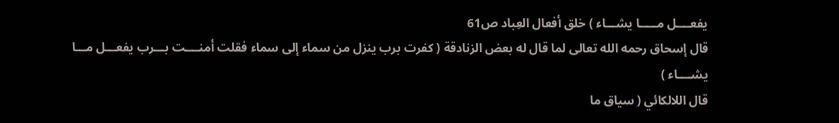يفعــــل مـــــا يشـــاء ) خلق أفعال العِباد ص61
قال إسحاق رحمه الله تعالى لما قال له بعض الزنادقة ( كفرت برب ينزل من سماء إلى سماء فقلت أمنــــت بـــرب يفعـــل مـــا يشــــاء )
قال اللالكائي ( سياق ما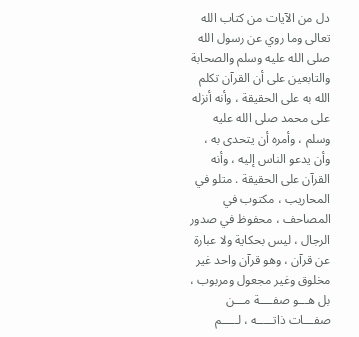دل من الآيات من كتاب الله تعالى وما روي عن رسول الله صلى الله عليه وسلم والصحابة والتابعين على أن القرآن تكلم الله به على الحقيقة ، وأنه أنزله على محمد صلى الله عليه وسلم ، وأمره أن يتحدى به ، وأن يدعو الناس إليه ، وأنه القرآن على الحقيقة . متلو في المحاريب ، مكتوب في المصاحف ، محفوظ في صدور الرجال ، ليس بحكاية ولا عبارة عن قرآن ، وهو قرآن واحد غير مخلوق وغير مجعول ومربوب ، بل هـــو صفــــة مـــن صفـــات ذاتـــــه ، لـــــم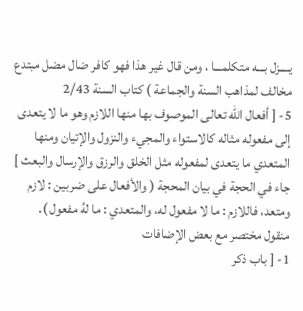يــــزل بـــه متكلمـــا ، ومن قال غير هذا فهو كافر ضال مضل مبتدع مخالف لمذاهب السنة والجماعة ) كتاب السنة 2/43
5- [ أفعال الله تعالى الموصوف بها منها اللازم وهو ما لا يتعدى إلى مفعوله مثاله كالاستواء والمجيء والنزول والإتيان ومنها المتعدي ما يتعدى لمفعوله مثل الخلق والرزق والإرسال والبعث ]
جاء في الحجة في بيان المحجة ( والأفعال على ضربين : لازم ومتعد، فاللازم : ما لا مفعول له، والمتعدي : ما لهُ مفعول ).
منقول مختصر مع بعض الإضافات
1- [ باب ذكر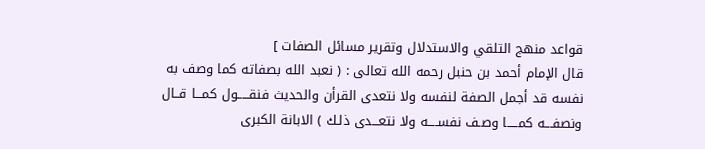قواعد منهج التلقي والاستدلال وتقرير مسائل الصفات ]
قال الإمام أحمد بن حنبل رحمه الله تعالى : ( نعبد الله بصفاته كما وصف به نفسه قد أجمل الصفة لنفسه ولا نتعدى القرأن والحديث فنقـــــول كمـــا قــال ونصفـــه كمـــــا وصـف نفســــه ولا نتعـــدى ذلـك ) الابانة الكبرى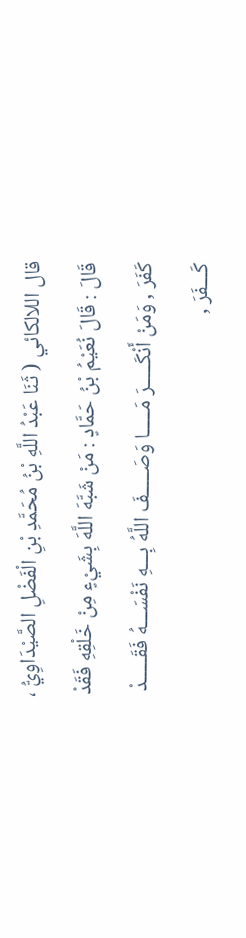قال اللالكائي ( ثَنَا عَبْدُ اللَّهِ بْنُ مُحَمَّدِ بْنِ الْفَضْلِ الصَّيْدَاوِيُّ ، قَالَ : قَالَ نُعَيْمُ بْنُ حَمَّادٍ : مَنْ شَبَّهَ اللَّهَ بِشَيْءٍ مِنْ خَلْقِهِ فَقَدْ كَفَرَ , وَمَنْ أَنْكَـــــرَ مَـــــا وَصَـــــفَ اللَّهُ بِـــهِ نَفْسَـــهُ فَقَـــــدْ كَـــفَرَ ,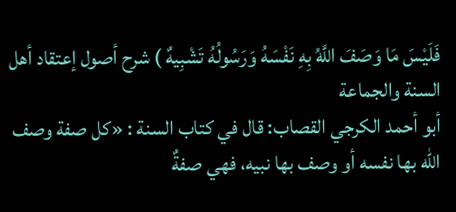فَلَيْسَ مَا وَصَفَ اللَّهُ بِهِ نَفْسَهُ وَرَسُولُهُ تَشْبِيهٌ ) شرح أصول إعتقاد أهل السنة والجماعة
أبو أحمد الكرجي القصاب: قال في كتاب السنة : «كل صفة وصف الله بها نفسه أو وصف بها نبيه، فهي صفةٌ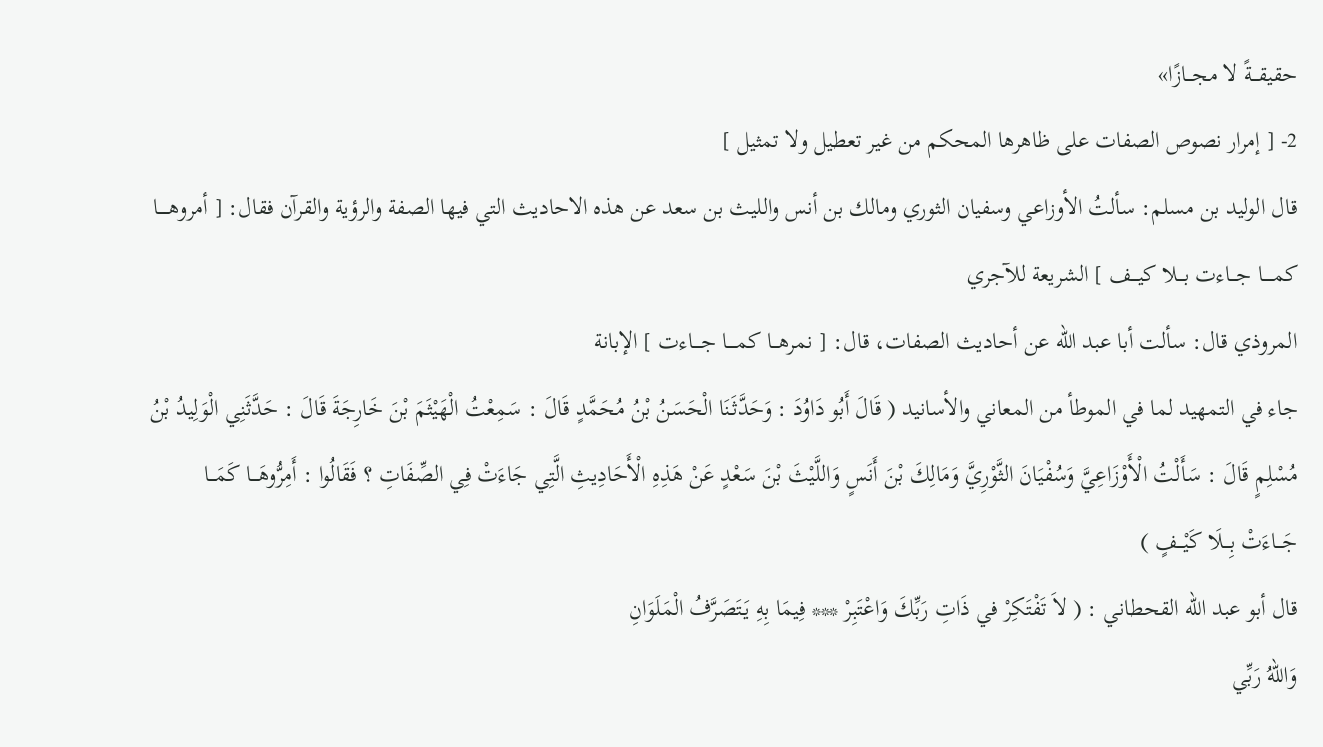حقيقـــةً لا مجـــازًا»
2- [ إمرار نصوص الصفات على ظاهرها المحكم من غير تعطيل ولا تمثيل ]
قال الوليد بن مسلم: سألتُ الأوزاعي وسفيان الثوري ومالك بن أنس والليث بن سعد عن هذه الاحاديث التي فيها الصفة والرؤية والقرآن فقال: [ أمروهـــــا كمـــــا جـــاءت بـــلا كيـــف ] الشريعة للآجري
المروذي قال: سألت أبا عبد الله عن أحاديث الصفات، قال: [ نمرهـــا كمــــا جــــاءت ] الإبانة
جاء في التمهيد لما في الموطأ من المعاني والأسانيد ( قَالَ أَبُو دَاوُدَ : وَحَدَّثَنَا الْحَسَنُ بْنُ مُحَمَّدٍ قَالَ : سَمِعْتُ الْهَيْثَمَ بْنَ خَارِجَةَ قَالَ : حَدَّثَنِي الْوَلِيدُ بْنُ مُسْلِمٍ قَالَ : سَأَلْتُ الْأَوْزَاعِيَّ وَسُفْيَانَ الثَّوْرِيَّ وَمَالِكَ بْنَ أَنَسٍ وَاللَّيْثَ بْنَ سَعْدٍ عَنْ هَذِهِ الْأَحَادِيثِ الَّتِي جَاءَتْ فِي الصِّفَاتِ ؟ فَقَالُوا : أَمِرُّوهَـــا كَمَـــا جَـــاءَتْ بِـــلَا كَيْـــفٍ )
قال أبو عبد الله القحطاني : ( لاَ تَفْتَكِرْ في ذَاتِ رَبِّكَ وَاعْتَبِرْ *** فِيمَا بِهِ يَتَصَرَّفُ الْمَلَوَانِ
وَاللهُ رَبِّي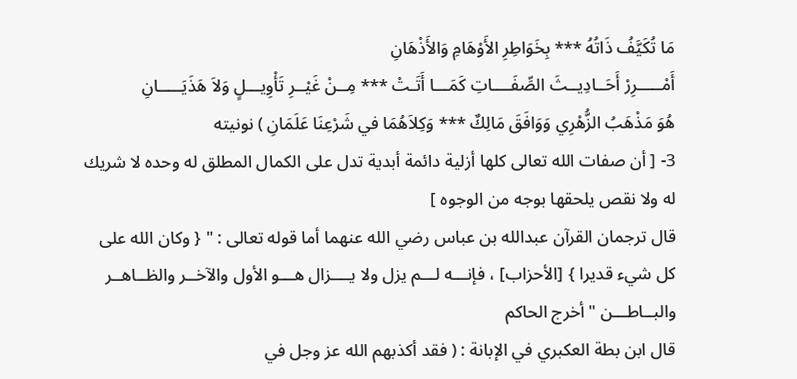مَا تُكَيَّفُ ذَاتُهُ *** بِخَوَاطِرِ الأَوْهَامِ وَالأَذْهَانِ
أَمْـــــرِرْ أَحَــادِيــثَ الصِّفَــــاتِ كَمَـــا أَتَـتْ *** مِــنْ غَيْــرِ تَأْوِيـــلٍ وَلاَ هَذَيَـــــانِ
هُوَ مَذْهَبُ الزُّهْرِي وَوَافَقَ مَالِكٌ *** وَكِلاَهُمَا في شَرْعِنَا عَلَمَانِ ) نونيته
3- [ أن صفات الله تعالى كلها أزلية دائمة أبدية تدل على الكمال المطلق له وحده لا شريك له ولا نقص يلحقها بوجه من الوجوه ]
قال ترجمان القرآن عبدالله بن عباس رضي الله عنهما أما قوله تعالى : " { وكان الله على كل شيء قديرا } [الأحزاب] ، فإنـــه لـــم يزل ولا يــــزال هـــو الأول والآخــر والظــاهــر والبــاطـــن " أخرج الحاكم
قال ابن بطة العكبري في الإبانة : ( فقد أكذبهم الله عز وجل في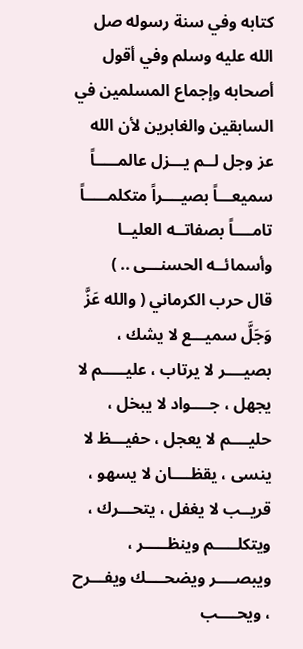كتابه وفي سنة رسوله صل الله عليه وسلم وفي أقول أصحابه وإجماع المسلمين في السابقين والغابرين لأن الله عز وجل لــم يـــزل عالمـــــاً سميعـــاً بصيــــراً متكلمـــــاً تامــــاً بصفاتــه العليــا وأسمائــه الحسنـــى .. )
قال حرب الكرماني ( والله عَزَّ وَجَلَّ سميـــع لا يشك ، بصيــــر لا يرتاب ، عليـــــم لا يجهل ، جــــواد لا يبخل ، حليــــم لا يعجل ، حفيـــظ لا ينسى ، يقظــــان لا يسهو ، قريــب لا يغفل ، يتحـــرك ، ويتكلـــــم وينظـــــر ، ويبصــــر ويضحــــك ويفـــرح ، ويحــــب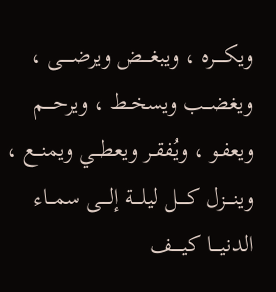ويكـــــره ، ويبغــــض ويرضـــــى ، ويغضـــب ويسخــط ، ويرحــــم ويعفـو ، ويُفقــر ويعطـــي ويمنـــع ، وينــــزل كـــــل ليلــــة إلــــى سمـــاء الدنيــــا كيـــــف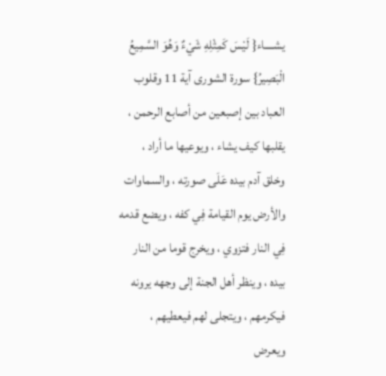يشــــاء{ لَيْسَ كَمِثْلِهِ شَيْءٌ وَهُوَ السَّمِيعُ الْبَصِيرُ} سورة الشورى آية 11 وقلوب العباد بين إصبعين من أصابع الرحمن ، يقلبها كيف يشاء ، ويوعيها ما أراد ، وخلق آدم بيده عَلَى صورته ، والسماوات والأرض يوم القيامة فِي كفه ، ويضع قدمه فِي النار فتزوي ، ويخرج قوما من النار بيده ، وينظر أهل الجنة إلى وجهه يرونه فيكرمهم ، ويتجلى لهم فيعطيهم ، ويعرض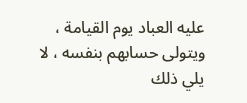عليه العباد يوم القيامة ، ويتولى حسابهم بنفسه ، لا يلي ذلك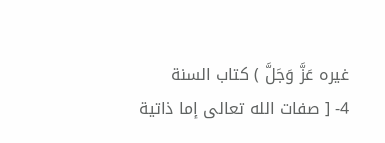غيره عَزَّ وَجَلَّ ) كتاب السنة
4- [ صفات الله تعالى إما ذاتية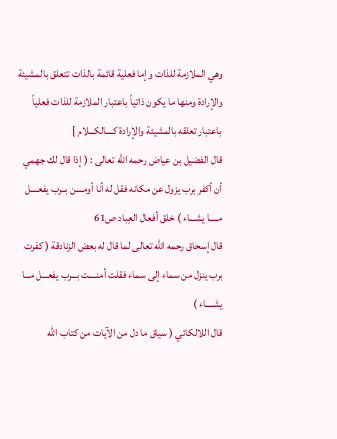وهي الملازمة للذات وإما فعلية قائمة بالذات تتعلق بالمشيئة والإرادة ومنها ما يكون ذاتياً باعتبار الملازمة للذات فعلياً باعتبار تعلقه بالمشيئة والإرادة كــــالكـــلام ]
قال الفضيل بن عياض رحمه الله تعالى : ( إذا قال لك جهمي أن أكفر برب يزول عن مكانه فقل له أنا أومــــن بــرب يفعــــل مـــــا يشـــاء ) خلق أفعال العِباد ص61
قال إسحاق رحمه الله تعالى لما قال له بعض الزنادقة ( كفرت برب ينزل من سماء إلى سماء فقلت أمنــــت بـــرب يفعـــل مـــا يشــــاء )
قال اللالكائي ( سياق ما دل من الآيات من كتاب الله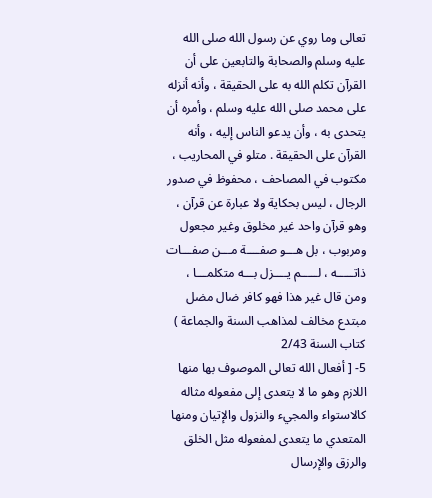تعالى وما روي عن رسول الله صلى الله عليه وسلم والصحابة والتابعين على أن القرآن تكلم الله به على الحقيقة ، وأنه أنزله على محمد صلى الله عليه وسلم ، وأمره أن يتحدى به ، وأن يدعو الناس إليه ، وأنه القرآن على الحقيقة . متلو في المحاريب ، مكتوب في المصاحف ، محفوظ في صدور الرجال ، ليس بحكاية ولا عبارة عن قرآن ، وهو قرآن واحد غير مخلوق وغير مجعول ومربوب ، بل هـــو صفــــة مـــن صفـــات ذاتـــــه ، لـــــم يــــزل بـــه متكلمـــا ، ومن قال غير هذا فهو كافر ضال مضل مبتدع مخالف لمذاهب السنة والجماعة ) كتاب السنة 2/43
5- [ أفعال الله تعالى الموصوف بها منها اللازم وهو ما لا يتعدى إلى مفعوله مثاله كالاستواء والمجيء والنزول والإتيان ومنها المتعدي ما يتعدى لمفعوله مثل الخلق والرزق والإرسال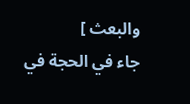والبعث ]
جاء في الحجة في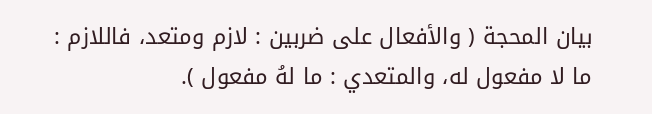بيان المحجة ( والأفعال على ضربين : لازم ومتعد، فاللازم : ما لا مفعول له، والمتعدي : ما لهُ مفعول ).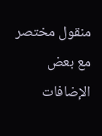منقول مختصر مع بعض الإضافات